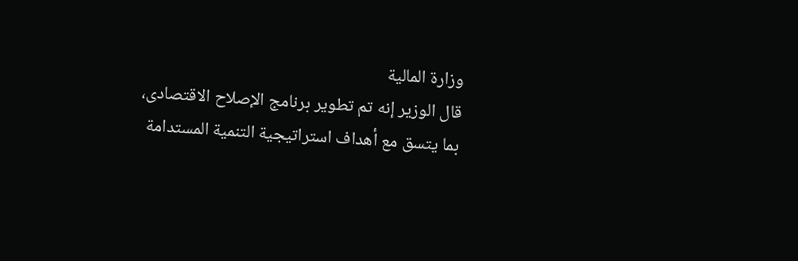وزارة المالية
قال الوزير إنه تم تطوير برنامج الإصلاح الاقتصادى، بما يتسق مع أهداف استراتيجية التنمية المستدامة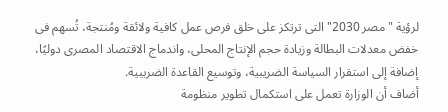لرؤية "مصر 2030" التى ترتكز على خلق فرص عمل كافية ولائقة ومُنتجة، تُسهم فى خفض معدلات البطالة وزيادة حجم الإنتاج المحلى، واندماج الاقتصاد المصرى دوليًا، إضافة إلى استقرار السياسة الضريبية، وتوسيع القاعدة الضريبية.
أضاف أن الوزارة تعمل على استكمال تطوير منظومة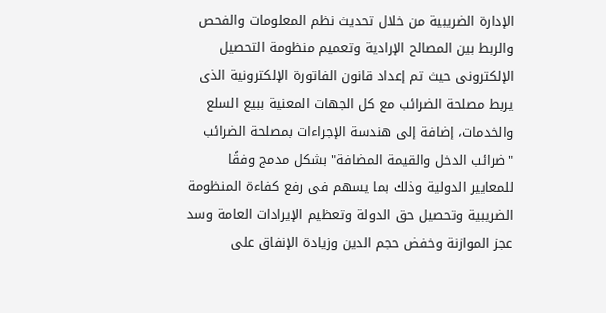الإدارة الضريبية من خلال تحديث نظم المعلومات والفحص والربط بين المصالح الإرادية وتعميم منظومة التحصيل الإلكترونى حيث تم إعداد قانون الفاتورة الإلكترونية الذى يربط مصلحة الضرائب مع كل الجهات المعنية ببيع السلع والخدمات، إضافة إلى هندسة الإجراءات بمصلحة الضرائب "ضرائب الدخل والقيمة المضافة" بشكل مدمج وفقًا للمعايير الدولية وذلك بما يسهم فى رفع كفاءة المنظومة الضريبية وتحصيل حق الدولة وتعظيم الإيرادات العامة وسد عجز الموازنة وخفض حجم الدين وزيادة الإنفاق على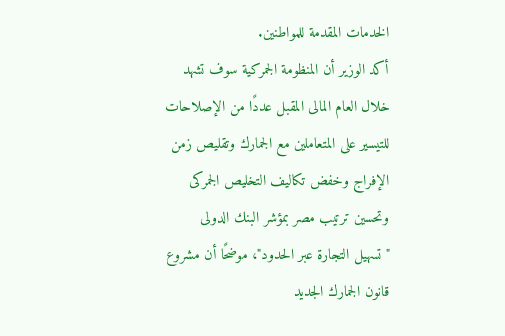الخدمات المقدمة للمواطنين.
أكد الوزير أن المنظومة الجمركية سوف تشهد خلال العام المالى المقبل عددًا من الإصلاحات للتيسير على المتعاملين مع الجمارك وتقليص زمن الإفراج وخفض تكاليف التخليص الجمركى وتحسين ترتيب مصر بمؤشر البنك الدولى "تسهيل التجارة عبر الحدود"، موضحًا أن مشروع قانون الجمارك الجديد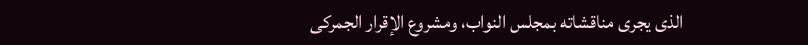الذى يجرى مناقشاته بمجلس النواب، ومشروع الإقرار الجمركى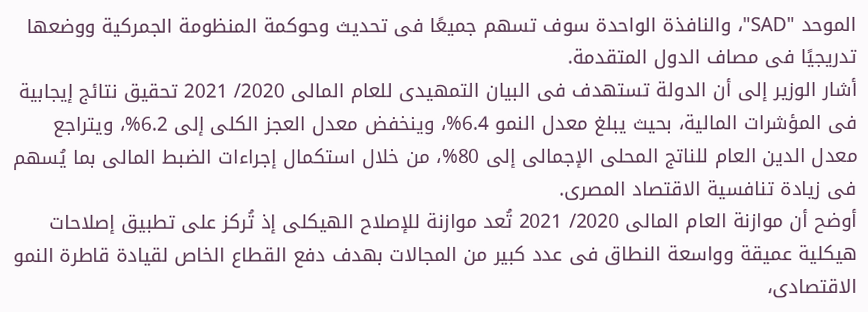الموحد "SAD"، والنافذة الواحدة سوف تسهم جميعًا فى تحديث وحوكمة المنظومة الجمركية ووضعها تدريجيًا فى مصاف الدول المتقدمة.
أشار الوزير إلى أن الدولة تستهدف فى البيان التمهيدى للعام المالى 2020/ 2021 تحقيق نتائج إيجابية فى المؤشرات المالية، بحيث يبلغ معدل النمو 6.4%، وينخفض معدل العجز الكلى إلى 6.2%، ويتراجع معدل الدين العام للناتج المحلى الإجمالى إلى 80%، من خلال استكمال إجراءات الضبط المالى بما يُسهم فى زيادة تنافسية الاقتصاد المصرى.
أوضح أن موازنة العام المالى 2020/ 2021 تُعد موازنة للإصلاح الهيكلى إذ تُركز على تطبيق إصلاحات هيكلية عميقة وواسعة النطاق فى عدد كبير من المجالات بهدف دفع القطاع الخاص لقيادة قاطرة النمو الاقتصادى،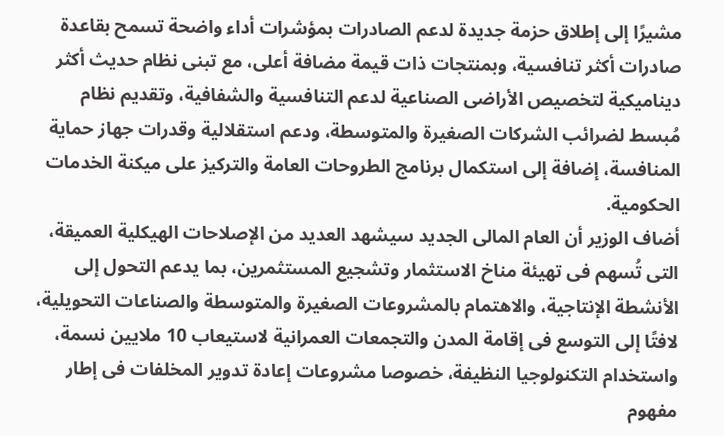مشيرًا إلى إطلاق حزمة جديدة لدعم الصادرات بمؤشرات أداء واضحة تسمح بقاعدة صادرات أكثر تنافسية، وبمنتجات ذات قيمة مضافة أعلى، مع تبنى نظام حديث أكثر ديناميكية لتخصيص الأراضى الصناعية لدعم التنافسية والشفافية، وتقديم نظام مُبسط لضرائب الشركات الصغيرة والمتوسطة، ودعم استقلالية وقدرات جهاز حماية المنافسة، إضافة إلى استكمال برنامج الطروحات العامة والتركيز على ميكنة الخدمات الحكومية.
أضاف الوزير أن العام المالى الجديد سيشهد العديد من الإصلاحات الهيكلية العميقة، التى تُسهم فى تهيئة مناخ الاستثمار وتشجيع المستثمرين، بما يدعم التحول إلى الأنشطة الإنتاجية، والاهتمام بالمشروعات الصغيرة والمتوسطة والصناعات التحويلية، لافتًا إلى التوسع فى إقامة المدن والتجمعات العمرانية لاستيعاب 10 ملايين نسمة، واستخدام التكنولوجيا النظيفة، خصوصا مشروعات إعادة تدوير المخلفات فى إطار مفهوم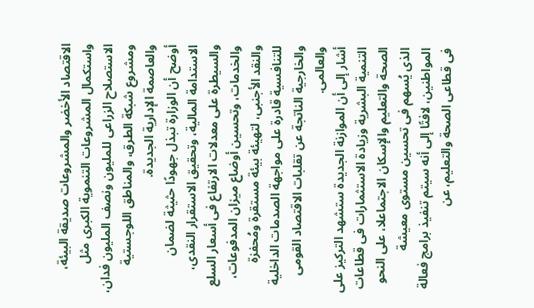الاقتصاد الأخضر والمشروعات صديقة البيئة، واستكمال المشروعات التنموية الكبرى مثل الاستصلاح الزراعى للمليون ونصف المليون فدان، ومشروع شبكة الطرق، والمناطق اللوجستية والعاصمة الإدارية الجديدة.
أوضح أن الوزارة تبذل جهودًا حثيثة لضمان الاستدامة المالية، وتحقيق الاستقرار النقدى، والسيطرة على معدلات الارتفاع فى أسعار السلع والخدمات، وتحسين أوضاع ميزان المدفوعات، والنقد الأجنبى، لتهيئة بيئة مستقرة ومُحفزة للتنافسية قادرة على مواجهة الصدمات الداخلية والخارجية الناتجة عن تقلبات الاقتصاد القومى والعالمى.
أشار إلى أن الموازنة الجديدة ستشهد التركيز على التنمية البشرية وزيادة الاستثمارات فى قطاعات الصحة والتعليم والإسكان الاجتماعلا، على النحو الذى يُسهم فى تحسين مستوى معيشة المواطنين، لافتًا إلى أنه سيتم تنفيذ برامج فعالة فى قطاعى الصحة والتعليم، عن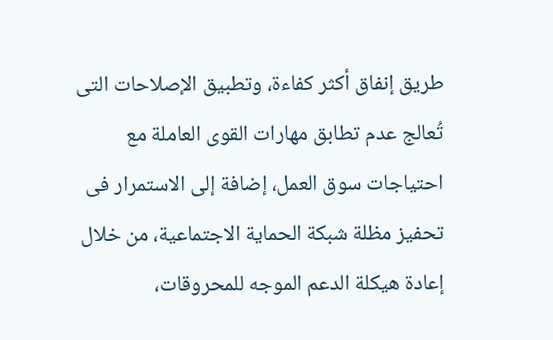طريق إنفاق أكثر كفاءة، وتطبيق الإصلاحات التى تُعالج عدم تطابق مهارات القوى العاملة مع احتياجات سوق العمل، إضافة إلى الاستمرار فى تحفيز مظلة شبكة الحماية الاجتماعية، من خلال إعادة هيكلة الدعم الموجه للمحروقات،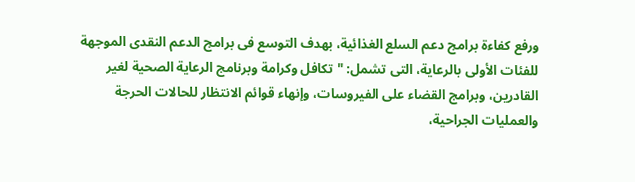ورفع كفاءة برامج دعم السلع الغذائية، بهدف التوسع فى برامج الدعم النقدى الموجهة للفئات الأولى بالرعاية، التى تشمل: "تكافل وكرامة وبرنامج الرعاية الصحية لغير القادرين، وبرامج القضاء على الفيروسات، وإنهاء قوائم الانتظار للحالات الحرجة والعمليات الجراحية،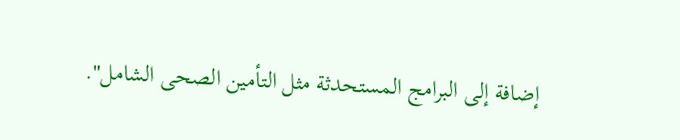إضافة إلى البرامج المستحدثة مثل التأمين الصحى الشامل".